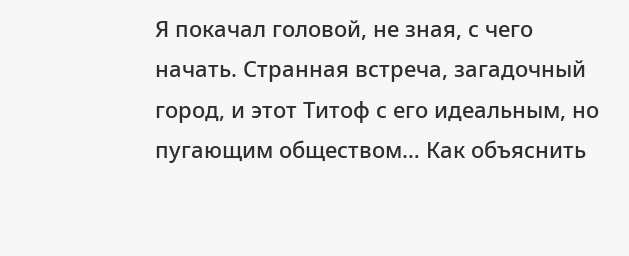Я покачал головой, не зная, с чего начать. Странная встреча, загадочный город, и этот Титоф с его идеальным, но пугающим обществом… Как объяснить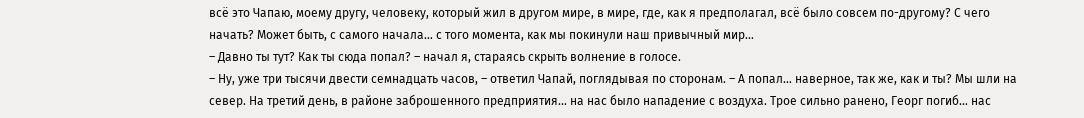всё это Чапаю, моему другу, человеку, который жил в другом мире, в мире, где, как я предполагал, всё было совсем по-другому? С чего начать? Может быть, с самого начала… с того момента, как мы покинули наш привычный мир…
– Давно ты тут? Как ты сюда попал? – начал я, стараясь скрыть волнение в голосе.
– Ну, уже три тысячи двести семнадцать часов, – ответил Чапай, поглядывая по сторонам. – А попал… наверное, так же, как и ты? Мы шли на север. На третий день, в районе заброшенного предприятия… на нас было нападение с воздуха. Трое сильно ранено, Георг погиб… нас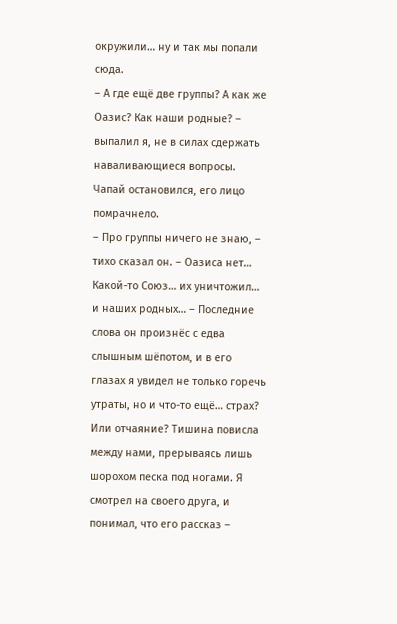окружили… ну и так мы попали сюда.
– А где ещё две группы? А как же Оазис? Как наши родные? – выпалил я, не в силах сдержать наваливающиеся вопросы.
Чапай остановился, его лицо помрачнело.
– Про группы ничего не знаю, – тихо сказал он. – Оазиса нет… Какой-то Союз… их уничтожил… и наших родных… – Последние слова он произнёс с едва слышным шёпотом, и в его глазах я увидел не только горечь утраты, но и что-то ещё… страх? Или отчаяние? Тишина повисла между нами, прерываясь лишь шорохом песка под ногами. Я смотрел на своего друга, и понимал, что его рассказ –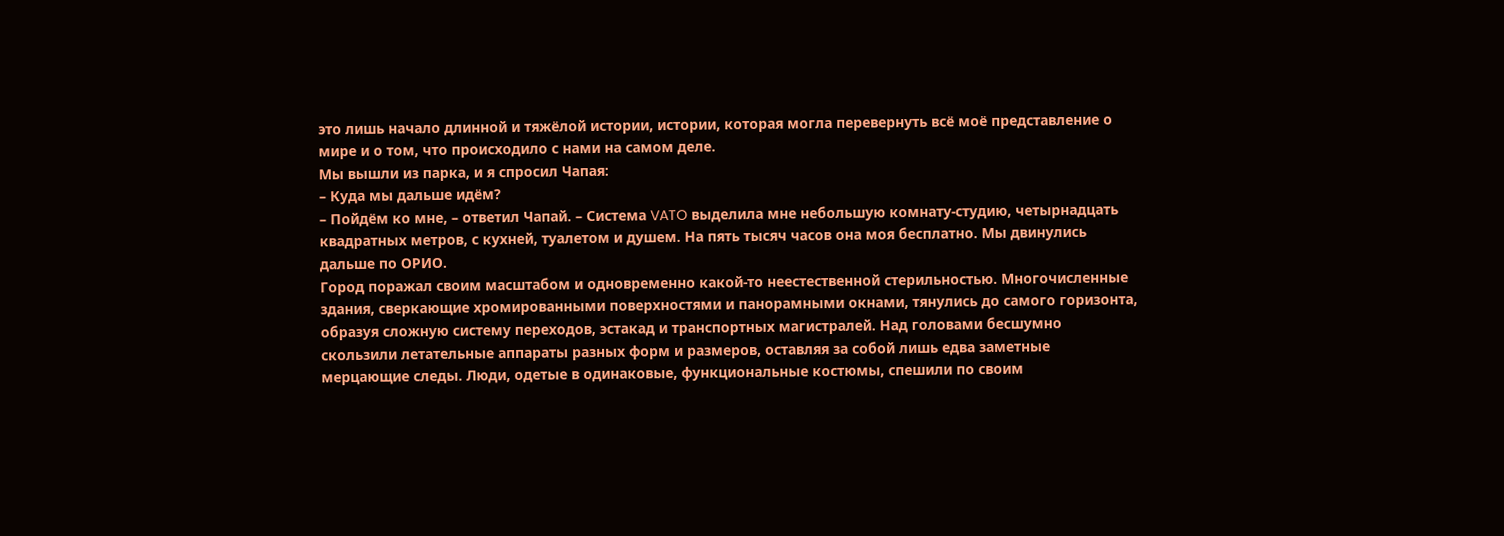это лишь начало длинной и тяжёлой истории, истории, которая могла перевернуть всё моё представление о мире и о том, что происходило с нами на самом деле.
Мы вышли из парка, и я спросил Чапая:
– Куда мы дальше идём?
– Пойдём ко мне, – ответил Чапай. – Система VATO выделила мне небольшую комнату-студию, четырнадцать квадратных метров, с кухней, туалетом и душем. На пять тысяч часов она моя бесплатно. Мы двинулись дальше по ОРИО.
Город поражал своим масштабом и одновременно какой-то неестественной стерильностью. Многочисленные здания, сверкающие хромированными поверхностями и панорамными окнами, тянулись до самого горизонта, образуя сложную систему переходов, эстакад и транспортных магистралей. Над головами бесшумно скользили летательные аппараты разных форм и размеров, оставляя за собой лишь едва заметные мерцающие следы. Люди, одетые в одинаковые, функциональные костюмы, спешили по своим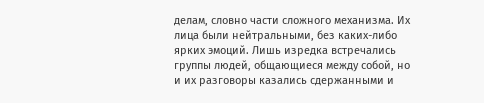делам, словно части сложного механизма. Их лица были нейтральными, без каких-либо ярких эмоций. Лишь изредка встречались группы людей, общающиеся между собой, но и их разговоры казались сдержанными и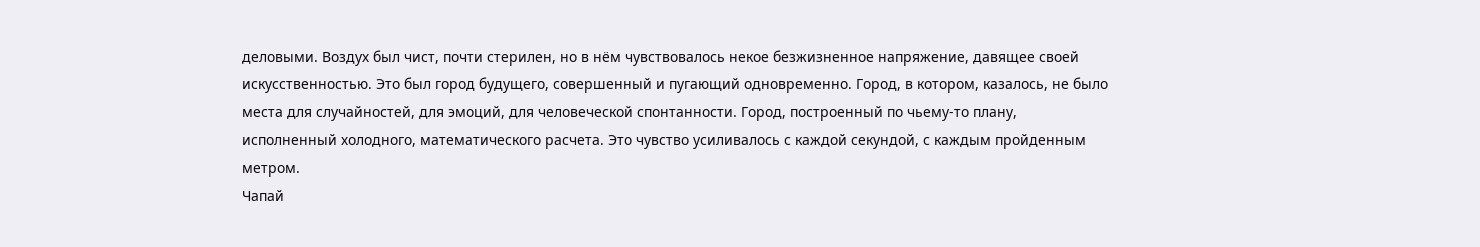деловыми. Воздух был чист, почти стерилен, но в нём чувствовалось некое безжизненное напряжение, давящее своей искусственностью. Это был город будущего, совершенный и пугающий одновременно. Город, в котором, казалось, не было места для случайностей, для эмоций, для человеческой спонтанности. Город, построенный по чьему-то плану, исполненный холодного, математического расчета. Это чувство усиливалось с каждой секундой, с каждым пройденным метром.
Чапай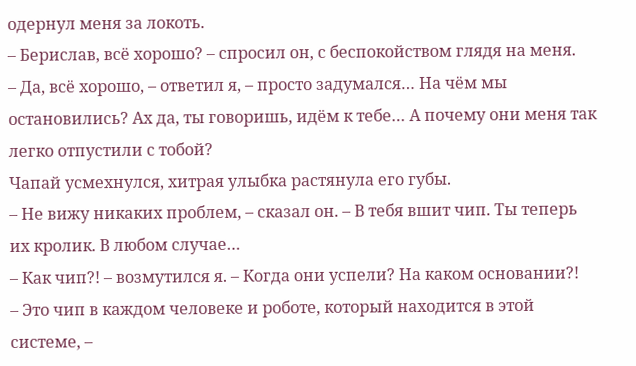одернул меня за локоть.
– Берислав, всё хорошо? – спросил он, с беспокойством глядя на меня.
– Да, всё хорошо, – ответил я, – просто задумался… На чём мы остановились? Ах да, ты говоришь, идём к тебе… А почему они меня так легко отпустили с тобой?
Чапай усмехнулся, хитрая улыбка растянула его губы.
– Не вижу никаких проблем, – сказал он. – В тебя вшит чип. Ты теперь их кролик. В любом случае…
– Как чип?! – возмутился я. – Когда они успели? На каком основании?!
– Это чип в каждом человеке и роботе, который находится в этой системе, –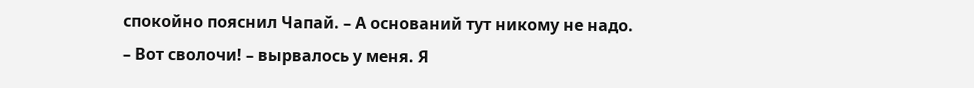спокойно пояснил Чапай. – А оснований тут никому не надо.
– Вот сволочи! – вырвалось у меня. Я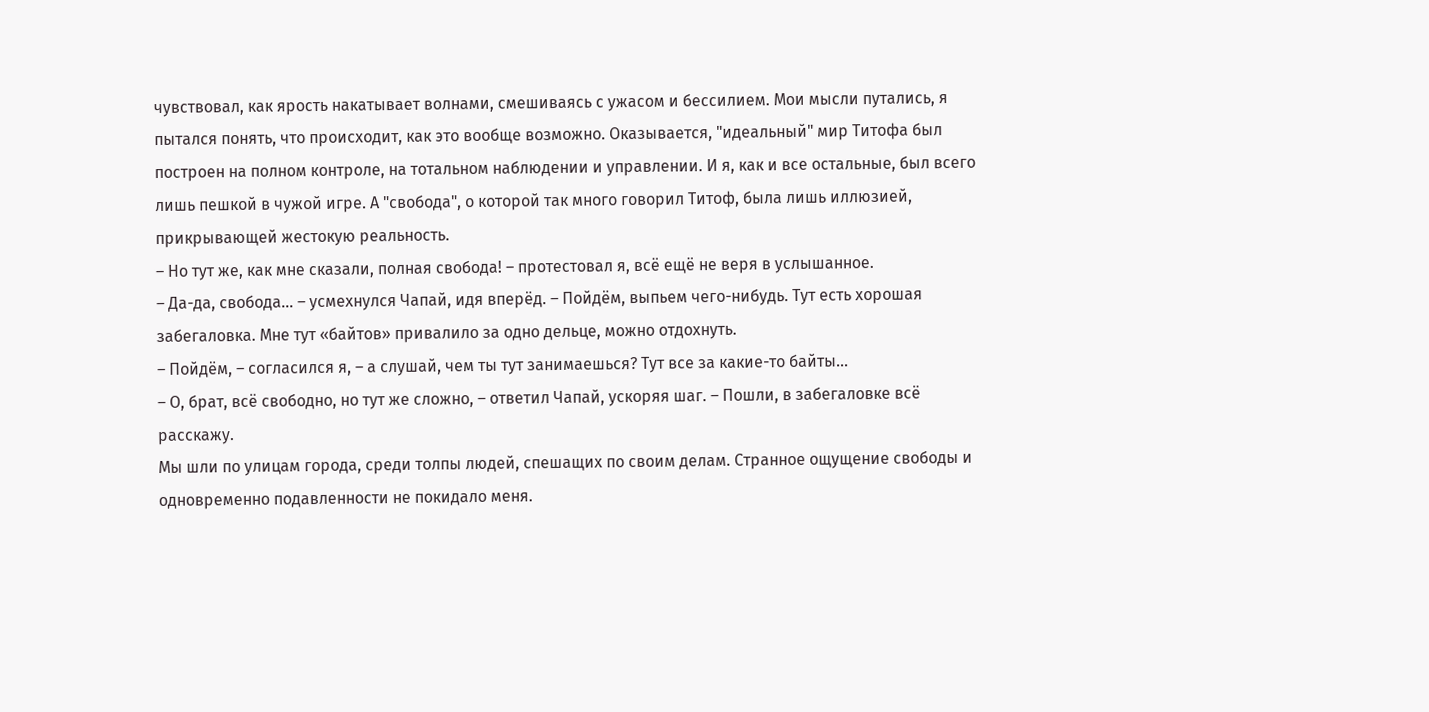чувствовал, как ярость накатывает волнами, смешиваясь с ужасом и бессилием. Мои мысли путались, я пытался понять, что происходит, как это вообще возможно. Оказывается, "идеальный" мир Титофа был построен на полном контроле, на тотальном наблюдении и управлении. И я, как и все остальные, был всего лишь пешкой в чужой игре. А "свобода", о которой так много говорил Титоф, была лишь иллюзией, прикрывающей жестокую реальность.
– Но тут же, как мне сказали, полная свобода! – протестовал я, всё ещё не веря в услышанное.
– Да-да, свобода… – усмехнулся Чапай, идя вперёд. – Пойдём, выпьем чего-нибудь. Тут есть хорошая забегаловка. Мне тут «байтов» привалило за одно дельце, можно отдохнуть.
– Пойдём, – согласился я, – а слушай, чем ты тут занимаешься? Тут все за какие-то байты…
– О, брат, всё свободно, но тут же сложно, – ответил Чапай, ускоряя шаг. – Пошли, в забегаловке всё расскажу.
Мы шли по улицам города, среди толпы людей, спешащих по своим делам. Странное ощущение свободы и одновременно подавленности не покидало меня.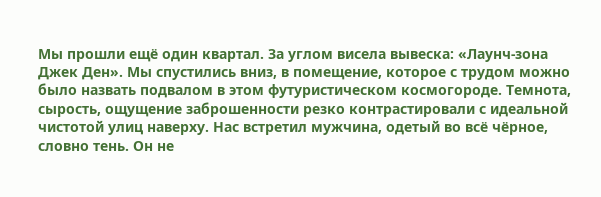Мы прошли ещё один квартал. За углом висела вывеска: «Лаунч-зона Джек Ден». Мы спустились вниз, в помещение, которое с трудом можно было назвать подвалом в этом футуристическом космогороде. Темнота, сырость, ощущение заброшенности резко контрастировали с идеальной чистотой улиц наверху. Нас встретил мужчина, одетый во всё чёрное, словно тень. Он не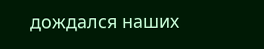дождался наших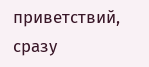приветствий, сразу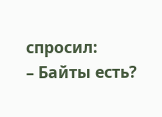спросил:
– Байты есть?